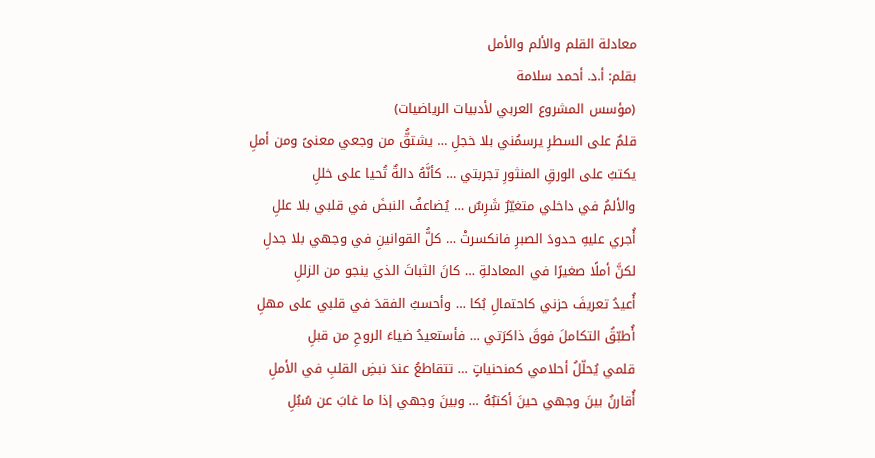معادلة القلم والألم والأمل
بقلم: أ.د. أحمد سلامة
(مؤسس المشروع العربي لأدبيات الرياضيات)
قلمٌ على السطرِ يرسمُني بلا خجلِ … يشتقُّ من وجعي معنىً ومن أملِ
يكتبُ على الورقِ المنثورِ تجربتي … كأنَّهُ دالةٌ تُحيا على خللِ
والألمُ في داخلي متغيّرٌ شَرِسٌ … يُضاعفُ النبضَ في قلبي بلا عللِ
أُجري عليهِ حدودَ الصبرِ فانكسرتْ … كلُّ القوانينِ في وجهي بلا جدلِ
لكنَّ أملًا صغيرًا في المعادلةِ … كانَ الثباتَ الذي ينجو من الزللِ
أُعيدُ تعريفَ حزني كاحتمالِ بُكا … وأحسبُ الفقدَ في قلبي على مهلِ
أُطبّقُ التكاملَ فوقَ ذاكرَتي … فأستعيدُ ضياءَ الروحِ من قبلِ
قلمي يُحلّلُ أحلامي كمنحنياتٍ … تتقاطعُ عندَ نبضِ القلبِ في الأملِ
أُقارنُ بينَ وجهي حينَ أكتبُهُ … وبينَ وجهي إذا ما غابَ عن سُبُلِ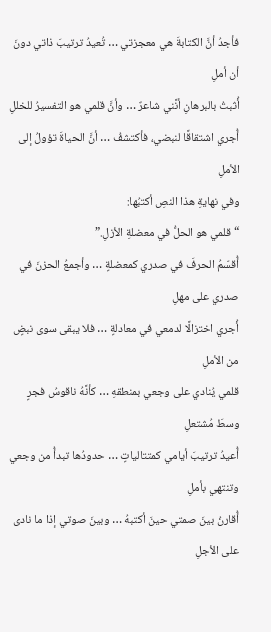فأجدُ أنَّ الكتابةَ هي معجزتي … تُعيدُ ترتيبَ ذاتي دونَ أن أملِ
أُثبتُ بالبرهانِ أنَّني شاعرٌ … وأنَّ قلمي هو التفسيرُ للخللِ
أُجري اشتقاقًا لنبضي، فأكتشفُ … أنَّ الحياةَ تؤولُ إلى الأملِ
وفي نهايةِ هذا النصِ أكتبُها:
“قلمي هو الحلُّ في معضلةِ الأزلِ.”
أُقسّمُ الحرفَ في صدري كمعضلةٍ … وأجمعُ الحزنَ في صدري على مهلِ
أُجري اختزالًا لدمعي في معادلةٍ … فلا يبقى سوى نبضٍ من الأملِ
قلمي يُنادي على وجعي بمنطقهِ … كأنَّهُ ناقوسُ فجرٍ وسطَ مُشتعلِ
أُعيدُ ترتيبَ أيامي كمتتالياتٍ … حدودُها تبدأُ من وجعي وتنتهي بأملِ
أُقارنُ بينَ صمتي حينَ أكتبهُ … وبينَ صوتي إذا ما نادى على الأجلِ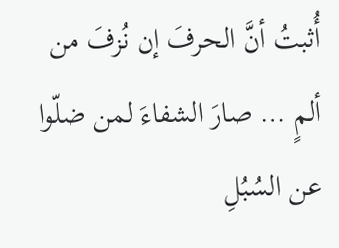أُثبتُ أنَّ الحرفَ إن نُزفَ من ألمٍ … صارَ الشفاءَ لمن ضلّوا عن السُبُلِ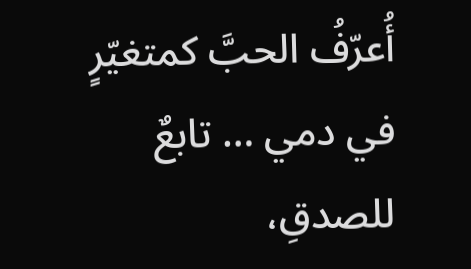أُعرّفُ الحبَّ كمتغيّرٍ في دمي … تابعٌ للصدقِ،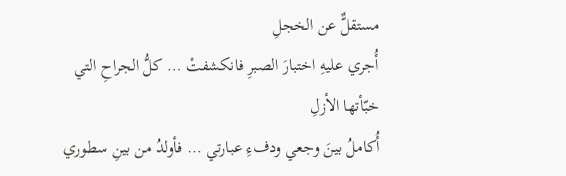مستقلٌّ عن الخجلِ
أُجري عليهِ اختبارَ الصبرِ فانكشفتْ … كلُّ الجراحِ التي خبّأتها الأزلِ
أُكاملُ بينَ وجعي ودفءِ عبارتي … فأولدُ من بينِ سطوري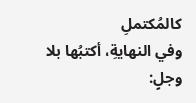كالمُكتملِ
وفي النهايةِ، أكتبُها بلا وجلٍ: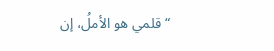“قلمي هو الأملُ، إن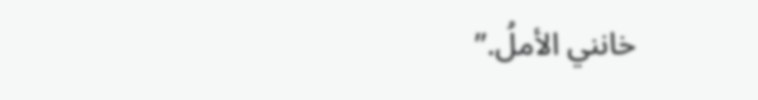خانني الأملُ.”